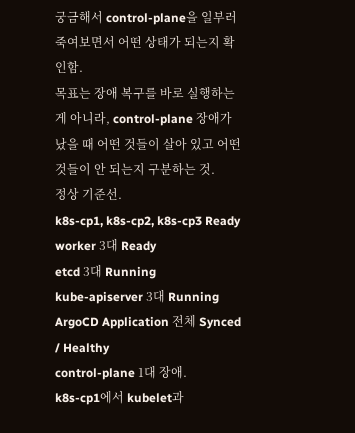궁금해서 control-plane을 일부러 죽여보면서 어떤 상태가 되는지 확인함.
목표는 장애 복구를 바로 실행하는 게 아니라, control-plane 장애가 났을 때 어떤 것들이 살아 있고 어떤 것들이 안 되는지 구분하는 것.
정상 기준선.
k8s-cp1, k8s-cp2, k8s-cp3 Ready
worker 3대 Ready
etcd 3대 Running
kube-apiserver 3대 Running
ArgoCD Application 전체 Synced / Healthy
control-plane 1대 장애.
k8s-cp1에서 kubelet과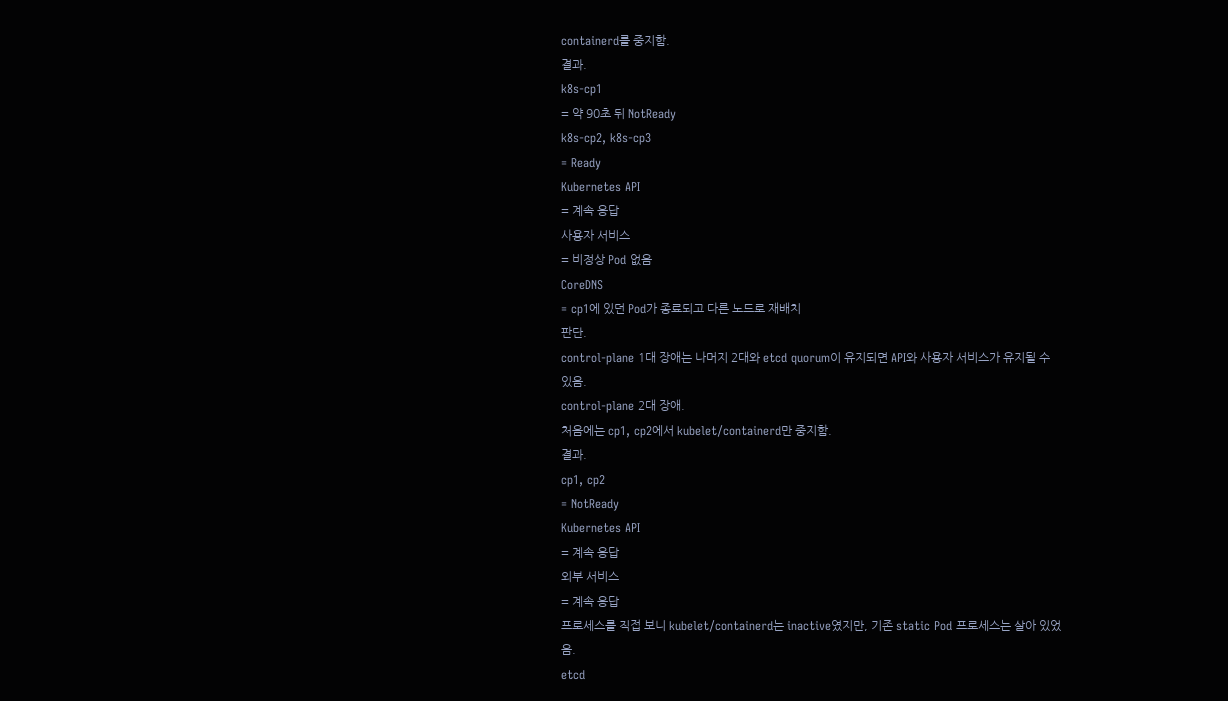containerd를 중지함.
결과.
k8s-cp1
= 약 90초 뒤 NotReady
k8s-cp2, k8s-cp3
= Ready
Kubernetes API
= 계속 응답
사용자 서비스
= 비정상 Pod 없음
CoreDNS
= cp1에 있던 Pod가 종료되고 다른 노드로 재배치
판단.
control-plane 1대 장애는 나머지 2대와 etcd quorum이 유지되면 API와 사용자 서비스가 유지될 수 있음.
control-plane 2대 장애.
처음에는 cp1, cp2에서 kubelet/containerd만 중지함.
결과.
cp1, cp2
= NotReady
Kubernetes API
= 계속 응답
외부 서비스
= 계속 응답
프로세스를 직접 보니 kubelet/containerd는 inactive였지만, 기존 static Pod 프로세스는 살아 있었음.
etcd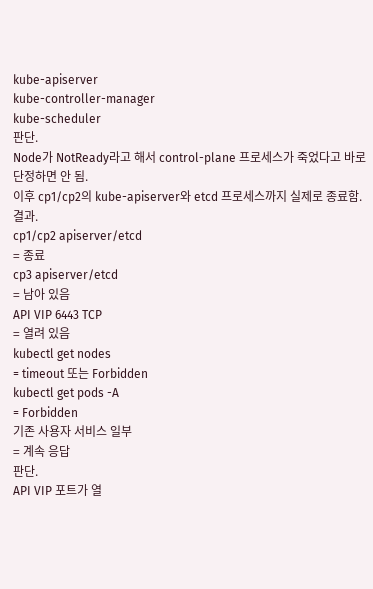kube-apiserver
kube-controller-manager
kube-scheduler
판단.
Node가 NotReady라고 해서 control-plane 프로세스가 죽었다고 바로 단정하면 안 됨.
이후 cp1/cp2의 kube-apiserver와 etcd 프로세스까지 실제로 종료함.
결과.
cp1/cp2 apiserver/etcd
= 종료
cp3 apiserver/etcd
= 남아 있음
API VIP 6443 TCP
= 열려 있음
kubectl get nodes
= timeout 또는 Forbidden
kubectl get pods -A
= Forbidden
기존 사용자 서비스 일부
= 계속 응답
판단.
API VIP 포트가 열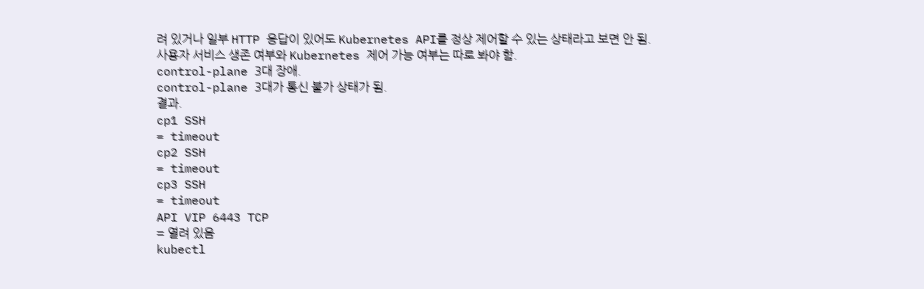려 있거나 일부 HTTP 응답이 있어도 Kubernetes API를 정상 제어할 수 있는 상태라고 보면 안 됨.
사용자 서비스 생존 여부와 Kubernetes 제어 가능 여부는 따로 봐야 함.
control-plane 3대 장애.
control-plane 3대가 통신 불가 상태가 됨.
결과.
cp1 SSH
= timeout
cp2 SSH
= timeout
cp3 SSH
= timeout
API VIP 6443 TCP
= 열려 있음
kubectl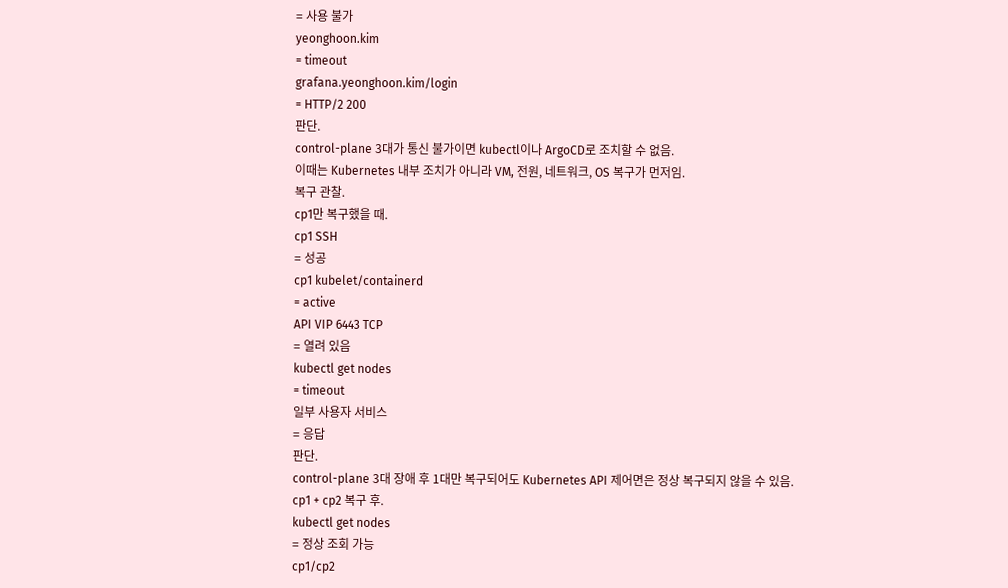= 사용 불가
yeonghoon.kim
= timeout
grafana.yeonghoon.kim/login
= HTTP/2 200
판단.
control-plane 3대가 통신 불가이면 kubectl이나 ArgoCD로 조치할 수 없음.
이때는 Kubernetes 내부 조치가 아니라 VM, 전원, 네트워크, OS 복구가 먼저임.
복구 관찰.
cp1만 복구했을 때.
cp1 SSH
= 성공
cp1 kubelet/containerd
= active
API VIP 6443 TCP
= 열려 있음
kubectl get nodes
= timeout
일부 사용자 서비스
= 응답
판단.
control-plane 3대 장애 후 1대만 복구되어도 Kubernetes API 제어면은 정상 복구되지 않을 수 있음.
cp1 + cp2 복구 후.
kubectl get nodes
= 정상 조회 가능
cp1/cp2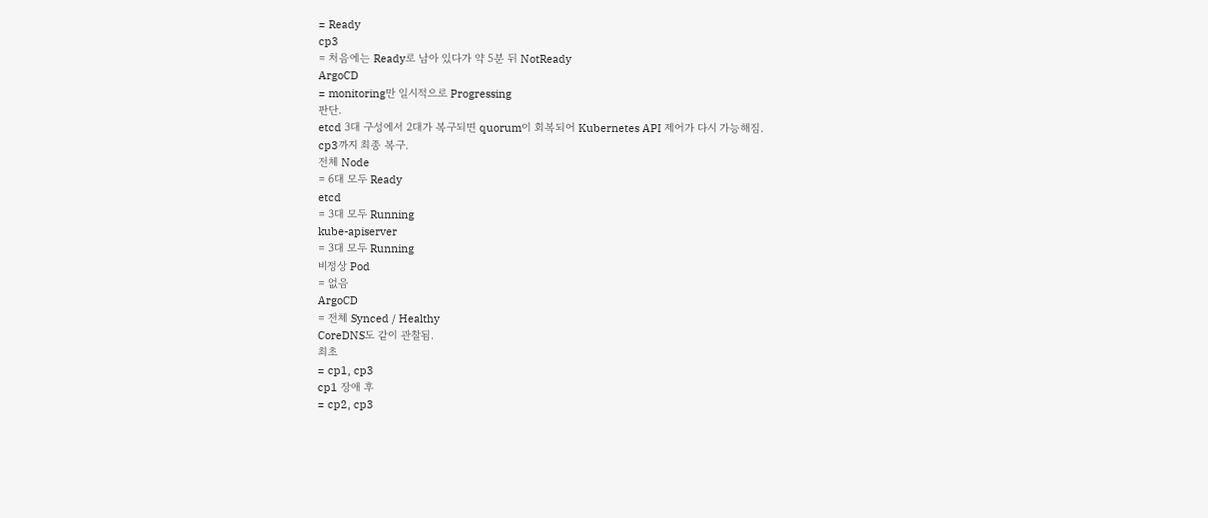= Ready
cp3
= 처음에는 Ready로 남아 있다가 약 5분 뒤 NotReady
ArgoCD
= monitoring만 일시적으로 Progressing
판단.
etcd 3대 구성에서 2대가 복구되면 quorum이 회복되어 Kubernetes API 제어가 다시 가능해짐.
cp3까지 최종 복구.
전체 Node
= 6대 모두 Ready
etcd
= 3대 모두 Running
kube-apiserver
= 3대 모두 Running
비정상 Pod
= 없음
ArgoCD
= 전체 Synced / Healthy
CoreDNS도 같이 관찰됨.
최초
= cp1, cp3
cp1 장애 후
= cp2, cp3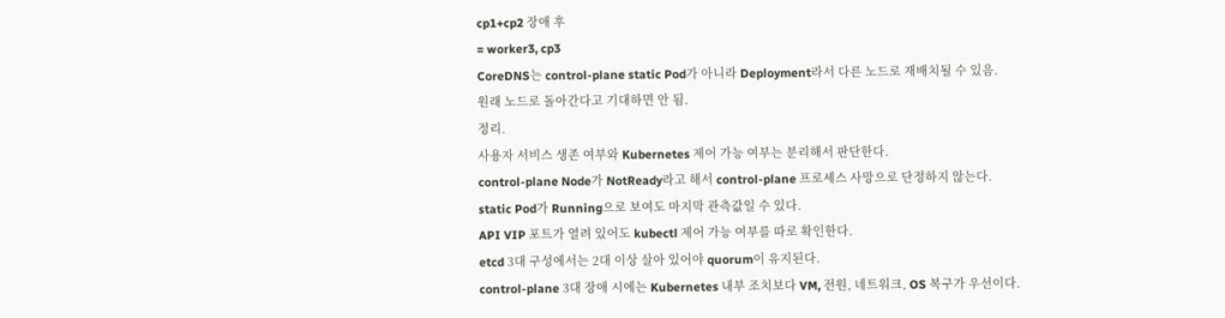cp1+cp2 장애 후
= worker3, cp3
CoreDNS는 control-plane static Pod가 아니라 Deployment라서 다른 노드로 재배치될 수 있음.
원래 노드로 돌아간다고 기대하면 안 됨.
정리.
사용자 서비스 생존 여부와 Kubernetes 제어 가능 여부는 분리해서 판단한다.
control-plane Node가 NotReady라고 해서 control-plane 프로세스 사망으로 단정하지 않는다.
static Pod가 Running으로 보여도 마지막 관측값일 수 있다.
API VIP 포트가 열려 있어도 kubectl 제어 가능 여부를 따로 확인한다.
etcd 3대 구성에서는 2대 이상 살아 있어야 quorum이 유지된다.
control-plane 3대 장애 시에는 Kubernetes 내부 조치보다 VM, 전원, 네트워크, OS 복구가 우선이다.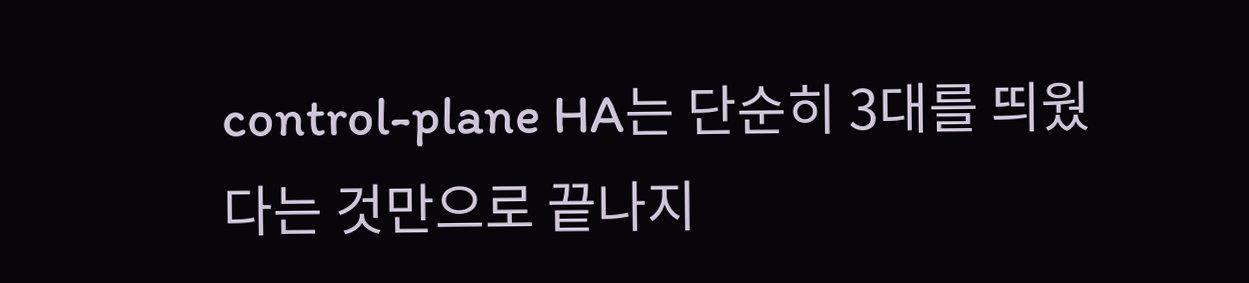control-plane HA는 단순히 3대를 띄웠다는 것만으로 끝나지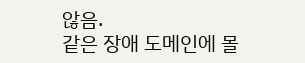않음.
같은 장애 도메인에 몰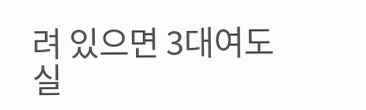려 있으면 3대여도 실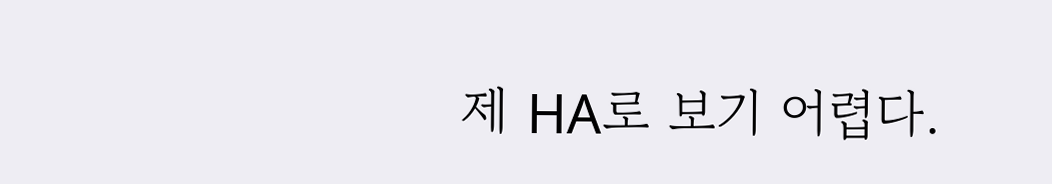제 HA로 보기 어렵다.